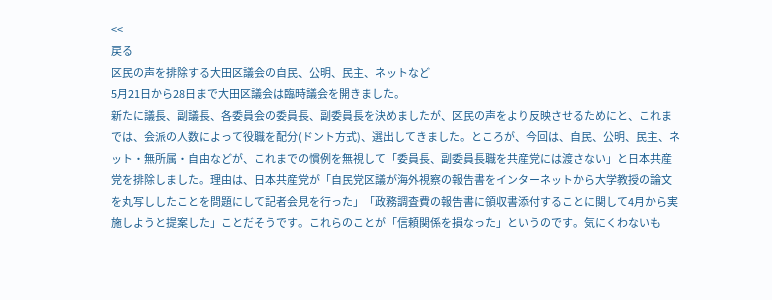<<
戻る
区民の声を排除する大田区議会の自民、公明、民主、ネットなど
5月21日から28日まで大田区議会は臨時議会を開きました。
新たに議長、副議長、各委員会の委員長、副委員長を決めましたが、区民の声をより反映させるためにと、これまでは、会派の人数によって役職を配分(ドント方式)、選出してきました。ところが、今回は、自民、公明、民主、ネット・無所属・自由などが、これまでの慣例を無視して「委員長、副委員長職を共産党には渡さない」と日本共産党を排除しました。理由は、日本共産党が「自民党区議が海外視察の報告書をインターネットから大学教授の論文を丸写ししたことを問題にして記者会見を行った」「政務調査費の報告書に領収書添付することに関して4月から実施しようと提案した」ことだそうです。これらのことが「信頼関係を損なった」というのです。気にくわないも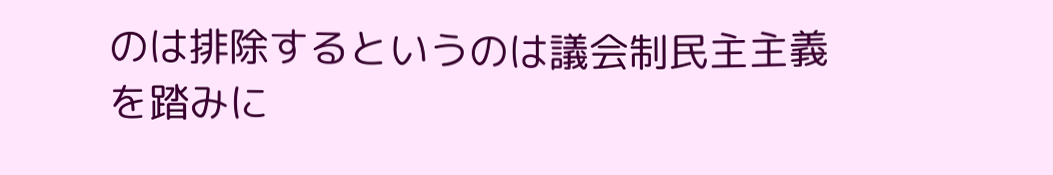のは排除するというのは議会制民主主義を踏みに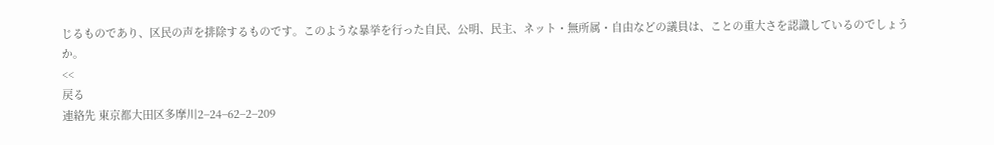じるものであり、区民の声を排除するものです。このような暴挙を行った自民、公明、民主、ネット・無所属・自由などの議員は、ことの重大さを認識しているのでしょうか。
<<
戻る
連絡先 東京都大田区多摩川2−24−62−2−209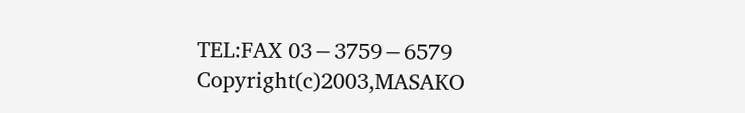TEL:FAX 03−3759−6579
Copyright(c)2003,MASAKO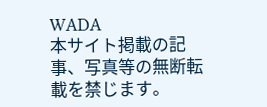WADA
本サイト掲載の記事、写真等の無断転載を禁じます。